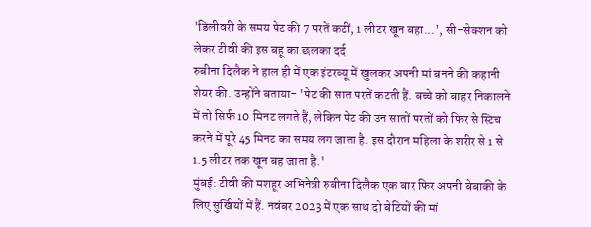'डिलीवरी के समय पेट की 7 परतें कटीं, 1 लीटर खून बहा...', सी-सेक्शन को लेकर टीवी की इस बहू का छलका दर्द
रुबीना दिलैक ने हाल ही में एक इंटरव्यू में खुलकर अपनी मां बनने की कहानी शेयर की. उन्होंने बताया- 'पेट की सात परतें कटती हैं. बच्चे को बाहर निकालने में तो सिर्फ 10 मिनट लगते हैं, लेकिन पेट की उन सातों परतों को फिर से स्टिच करने में पूरे 45 मिनट का समय लग जाता है. इस दौरान महिला के शरीर से 1 से 1.5 लीटर तक खून बह जाता है.'
मुंबई: टीवी की मशहूर अभिनेत्री रुबीना दिलैक एक बार फिर अपनी बेबाकी के लिए सुर्खियों में हैं. नवंबर 2023 में एक साथ दो बेटियों की मां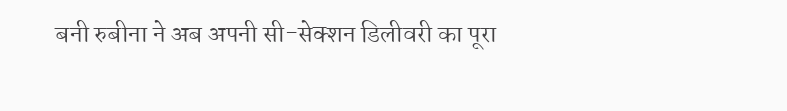बनी रुबीना ने अब अपनी सी-सेक्शन डिलीवरी का पूरा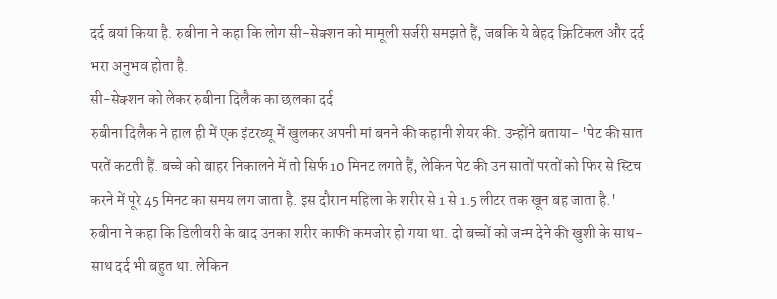दर्द बयां किया है. रुबीना ने कहा कि लोग सी-सेक्शन को मामूली सर्जरी समझते हैं, जबकि ये बेहद क्रिटिकल और दर्द भरा अनुभव होता है.
सी-सेक्शन को लेकर रुबीना दिलैक का छलका दर्द
रुबीना दिलैक ने हाल ही में एक इंटरव्यू में खुलकर अपनी मां बनने की कहानी शेयर की. उन्होंने बताया- 'पेट की सात परतें कटती हैं. बच्चे को बाहर निकालने में तो सिर्फ 10 मिनट लगते हैं, लेकिन पेट की उन सातों परतों को फिर से स्टिच करने में पूरे 45 मिनट का समय लग जाता है. इस दौरान महिला के शरीर से 1 से 1.5 लीटर तक खून बह जाता है.'
रुबीना ने कहा कि डिलीवरी के बाद उनका शरीर काफी कमजोर हो गया था. दो बच्चों को जन्म देने की खुशी के साथ-साथ दर्द भी बहुत था. लेकिन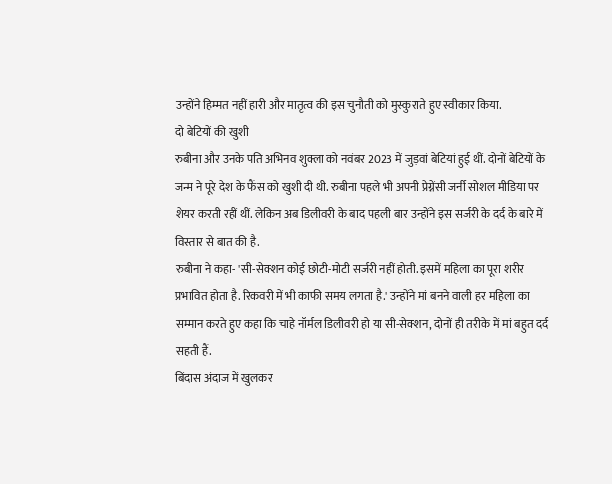उन्होंने हिम्मत नहीं हारी और मातृत्व की इस चुनौती को मुस्कुराते हुए स्वीकार किया.
दो बेटियों की खुशी
रुबीना और उनके पति अभिनव शुक्ला को नवंबर 2023 में जुड़वां बेटियां हुई थीं. दोनों बेटियों के जन्म ने पूरे देश के फैंस को खुशी दी थी. रुबीना पहले भी अपनी प्रेग्नेंसी जर्नी सोशल मीडिया पर शेयर करती रहीं थीं. लेकिन अब डिलीवरी के बाद पहली बार उन्होंने इस सर्जरी के दर्द के बारे में विस्तार से बात की है.
रुबीना ने कहा- 'सी-सेक्शन कोई छोटी-मोटी सर्जरी नहीं होती. इसमें महिला का पूरा शरीर प्रभावित होता है. रिकवरी में भी काफी समय लगता है.' उन्होंने मां बनने वाली हर महिला का सम्मान करते हुए कहा कि चाहे नॉर्मल डिलीवरी हो या सी-सेक्शन, दोनों ही तरीके में मां बहुत दर्द सहती हैं.
बिंदास अंदाज में खुलकर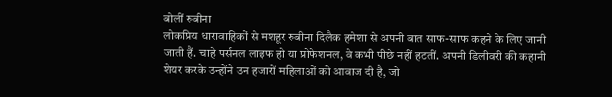बोलीं रुबीना
लोकप्रिय धारावाहिकों से मशहूर रुबीना दिलैक हमेशा से अपनी बात साफ-साफ कहने के लिए जानी जाती हैं. चाहे पर्सनल लाइफ हो या प्रोफेशनल, वे कभी पीछे नहीं हटतीं. अपनी डिलीवरी की कहानी शेयर करके उन्होंने उन हजारों महिलाओं को आवाज दी है, जो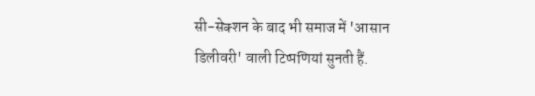सी-सेक्शन के बाद भी समाज में 'आसान डिलीवरी' वाली टिप्पणियां सुनती हैं.